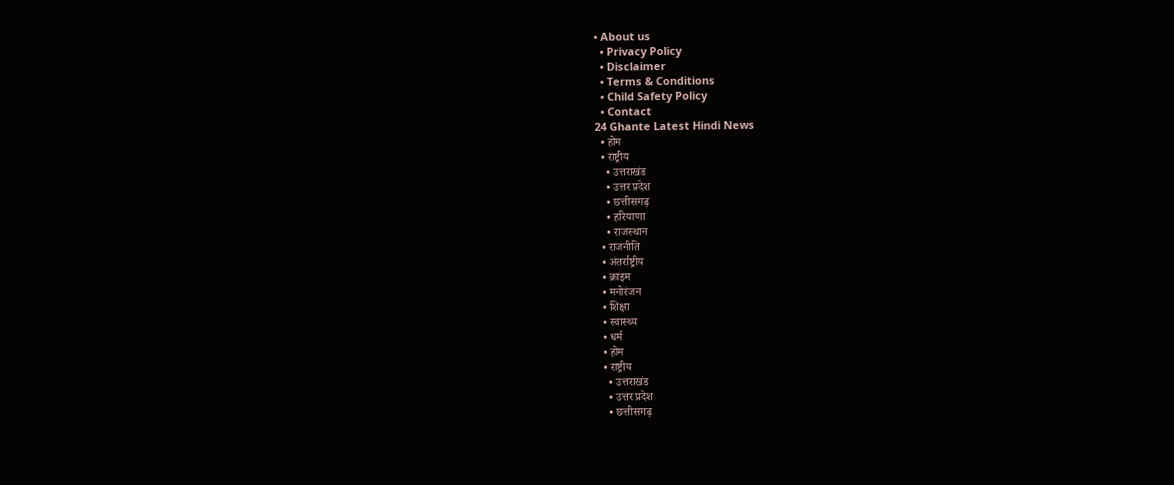• About us
  • Privacy Policy
  • Disclaimer
  • Terms & Conditions
  • Child Safety Policy
  • Contact
24 Ghante Latest Hindi News
  • होम
  • राष्ट्रीय
    • उत्तराखंड
    • उत्तर प्रदेश
    • छत्तीसगढ़
    • हरियाणा
    • राजस्थान
  • राजनीति
  • अंतर्राष्ट्रीय
  • क्राइम
  • मनोरंजन
  • शिक्षा
  • स्वास्थ्य
  • धर्म
  • होम
  • राष्ट्रीय
    • उत्तराखंड
    • उत्तर प्रदेश
    • छत्तीसगढ़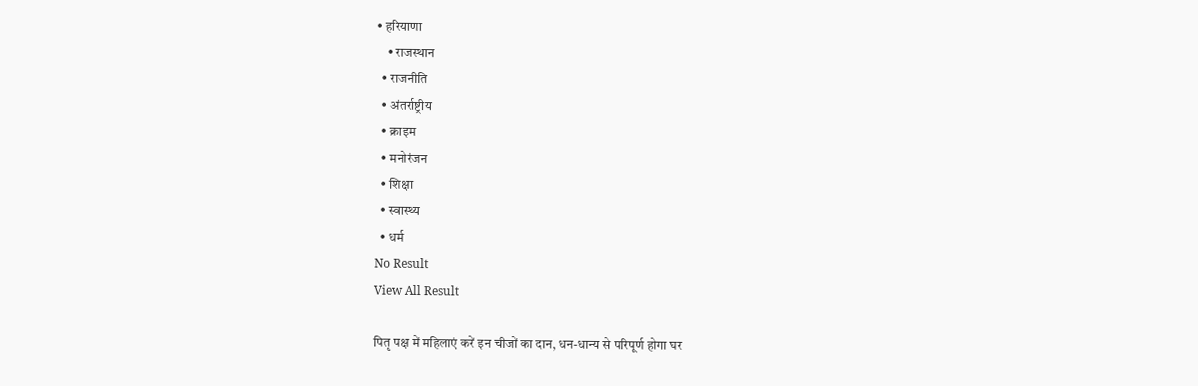• हरियाणा
    • राजस्थान
  • राजनीति
  • अंतर्राष्ट्रीय
  • क्राइम
  • मनोरंजन
  • शिक्षा
  • स्वास्थ्य
  • धर्म
No Result
View All Result

पितृ पक्ष में महिलाएं करें इन चीजों का दान, धन-धान्य से परिपूर्ण होगा घर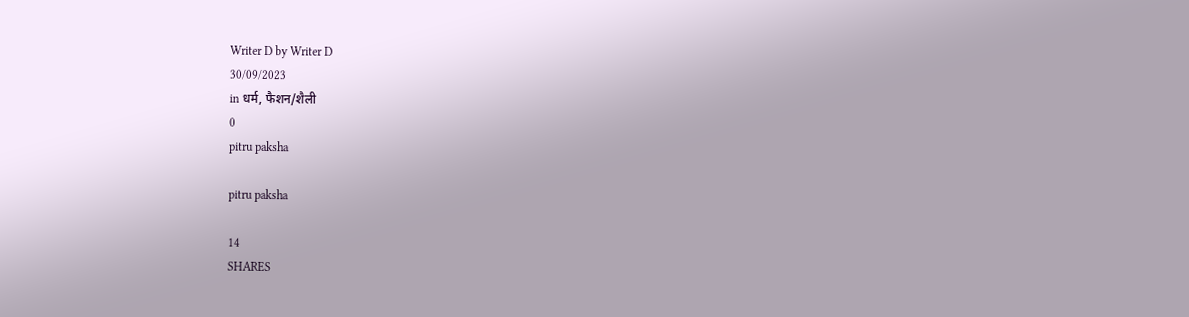Writer D by Writer D
30/09/2023
in धर्म, फैशन/शैली
0
pitru paksha

pitru paksha

14
SHARES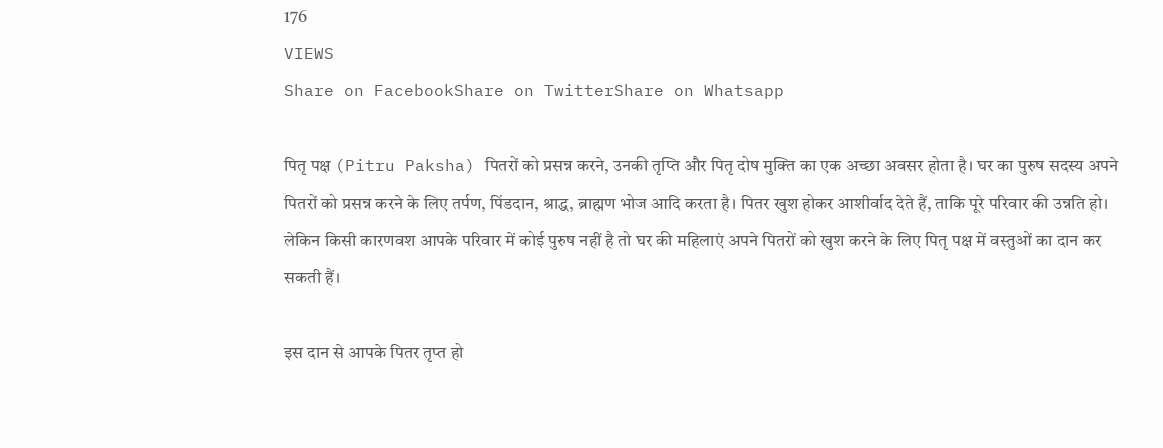176
VIEWS
Share on FacebookShare on TwitterShare on Whatsapp

पितृ पक्ष (Pitru Paksha) पितरों को प्रसन्न करने, उनकी तृप्ति और पितृ दोष मुक्ति का एक अच्छा अवसर होता है। घर का पुरुष सदस्य अपने पितरों को प्रसन्न करने के लिए तर्पण, पिंडदान, श्राद्ध, ब्राह्मण भोज आदि करता है। पितर खुश होकर आशीर्वाद देते हैं, ताकि पूरे परिवार की उन्नति हो। लेकिन किसी कारणवश आपके परिवार में कोई पुरुष नहीं है तो घर की महिलाएं अपने पितरों को खुश करने के लिए पितृ पक्ष में वस्तुओं का दान कर सकती हैं।

इस दान से आपके पितर तृप्त हो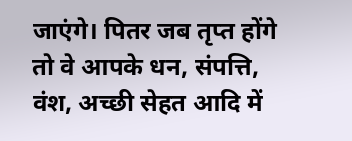जाएंगे। पितर जब तृप्त होंगे तो वे आपके धन, संपत्ति, वंश, अच्छी सेहत आदि में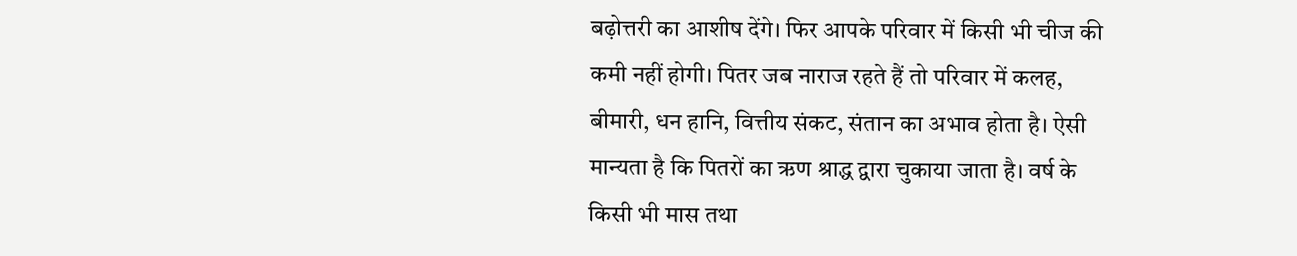बढ़ोत्तरी का आशीष देंगे। फिर आपके परिवार में किसी भी चीज की कमी नहीं होगी। पितर जब नाराज रहते हैं तो परिवार में कलह, बीमारी, धन हानि, वित्तीय संकट, संतान का अभाव होता है। ऐसी मान्यता है कि पितरों का ऋण श्राद्ध द्वारा चुकाया जाता है। वर्ष के किसी भी मास तथा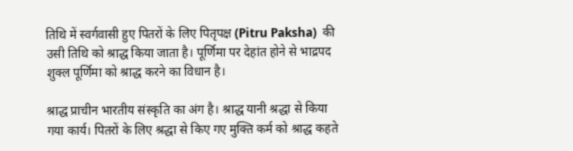तिथि में स्वर्गवासी हुए पितरों के लिए पितृपक्ष (Pitru Paksha)  की उसी तिथि को श्राद्ध किया जाता है। पूर्णिमा पर देहांत होने से भाद्रपद शुक्ल पूर्णिमा को श्राद्ध करने का विधान है।

श्राद्ध प्राचीन भारतीय संस्कृति का अंग है। श्राद्ध यानी श्रद्धा से किया गया कार्य। पितरों के लिए श्रद्धा से किए गए मुक्ति कर्म को श्राद्ध कहते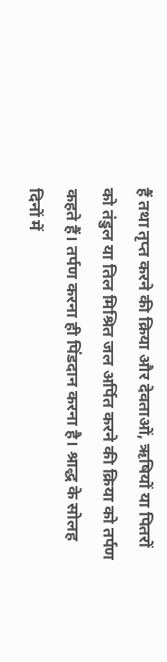हैं तथा तृप्त करने की क्रिया और देवताओं, ऋषियों या पितरों को तंडुल या तिल मिश्रित जल अर्पित करने की क्रिया को तर्पण कहते हैं। तर्पण करना ही पिंडदान करना है। श्राद्ध के सोलह दिनों में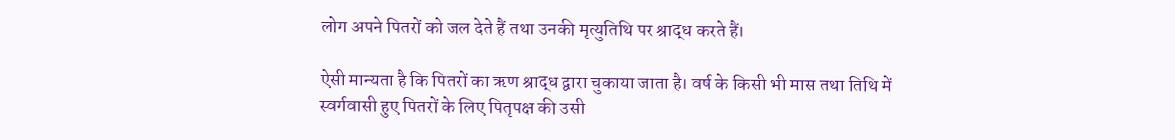लोग अपने पितरों को जल देते हैं तथा उनकी मृत्युतिथि पर श्राद्ध करते हैं।

ऐसी मान्यता है कि पितरों का ऋण श्राद्ध द्वारा चुकाया जाता है। वर्ष के किसी भी मास तथा तिथि में स्वर्गवासी हुए पितरों के लिए पितृपक्ष की उसी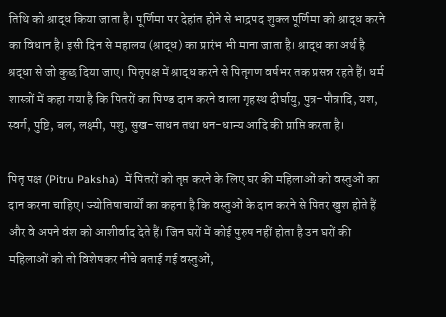तिथि को श्राद्ध किया जाता है। पूर्णिमा पर देहांत होने से भाद्रपद शुक्ल पूर्णिमा को श्राद्ध करने का विधान है। इसी दिन से महालय (श्राद्ध) का प्रारंभ भी माना जाता है। श्राद्ध का अर्थ है श्रद्धा से जो कुछ दिया जाए। पितृपक्ष में श्राद्ध करने से पितृगण वर्षभर तक प्रसन्न रहते हैं। धर्म शास्त्रों में कहा गया है कि पितरों का पिण्ड दान करने वाला गृहस्थ दीर्घायु, पुत्र-पौत्रादि, यश, स्वर्ग, पुष्टि, बल, लक्ष्मी, पशु, सुख-साधन तथा धन-धान्य आदि की प्राप्ति करता है।

पितृ पक्ष (Pitru Paksha)  में पितरों को तृप्त करने के लिए घर की महिलाओं को वस्तुओं का दान करना चाहिए। ज्योतिषाचार्यों का कहना है कि वस्तुओं के दान करने से पितर खुश होते हैं और वे अपने वंश को आशीर्वाद देते हैं। जिन घरों में कोई पुरुष नहीं होता है उन घरों की महिलाओं को तो विशेषकर नीचे बताई गई वस्तुओं,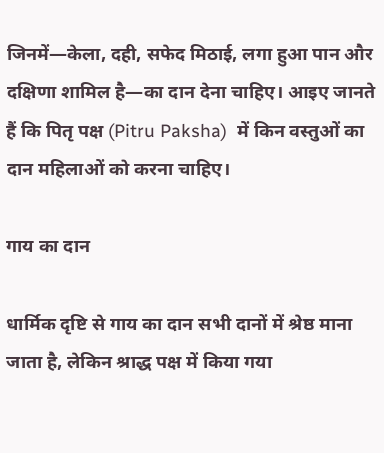जिनमें—केला, दही, सफेद मिठाई, लगा हुआ पान और दक्षिणा शामिल है—का दान देना चाहिए। आइए जानते हैं कि पितृ पक्ष (Pitru Paksha)  में किन वस्तुओं का दान महिलाओं को करना चाहिए।

गाय का दान

धार्मिक दृष्टि से गाय का दान सभी दानों में श्रेष्ठ माना जाता है, लेकिन श्राद्ध पक्ष में किया गया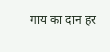गाय का दान हर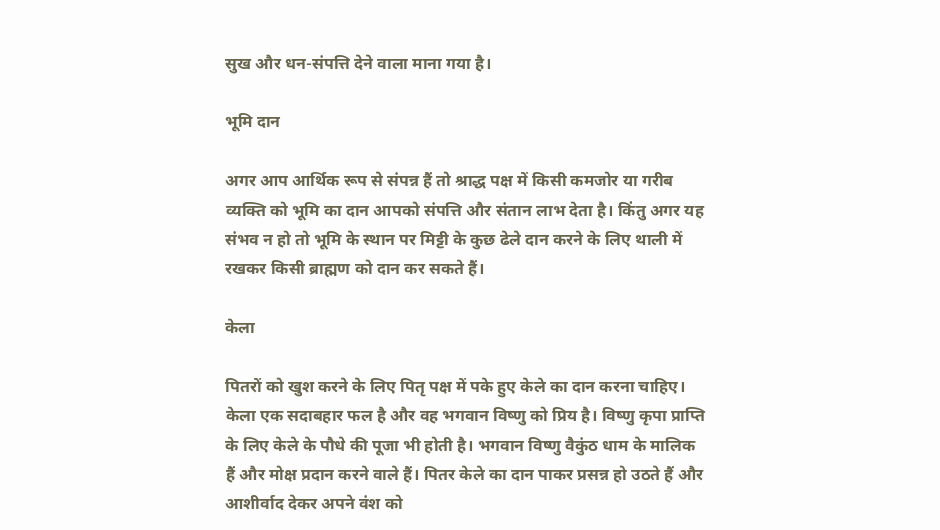सुख और धन-संपत्ति देने वाला माना गया है।

भूमि दान

अगर आप आर्थिक रूप से संपन्न हैं तो श्राद्ध पक्ष में किसी कमजोर या गरीब व्यक्ति को भूमि का दान आपको संपत्ति और संतान लाभ देता है। किंतु अगर यह संभव न हो तो भूमि के स्थान पर मिट्टी के कुछ ढेले दान करने के लिए थाली में रखकर किसी ब्राह्मण को दान कर सकते हैं।

केला

पितरों को खुश करने के लिए पितृ पक्ष में पके हुए केले का दान करना चाहिए। केला एक सदाबहार फल है और वह भगवान विष्णु को प्रिय है। विष्णु कृपा प्राप्ति के लिए केले के पौधे की पूजा भी होती है। भगवान विष्णु वैकुंठ धाम के मालिक हैं और मोक्ष प्रदान करने वाले हैं। पितर केले का दान पाकर प्रसन्न हो उठते हैं और आशीर्वाद देकर अपने वंश को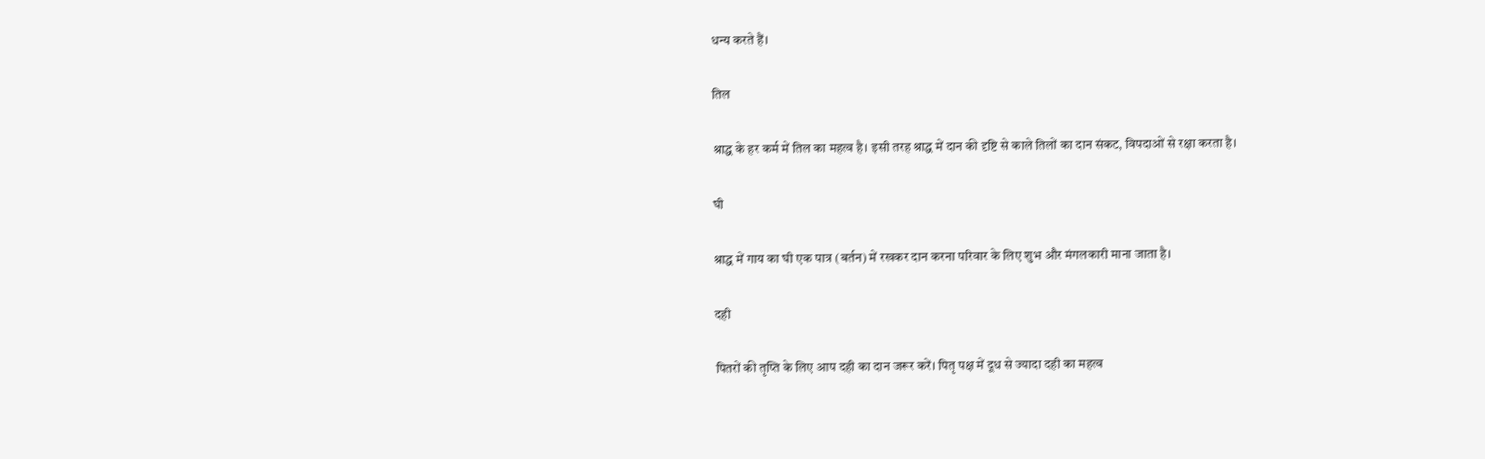धन्य करते हैं।

तिल

श्राद्ध के हर कर्म में तिल का महत्व है। इसी तरह श्राद्ध में दान की दृष्टि से काले तिलों का दान संकट, विपदाओं से रक्षा करता है।

घी

श्राद्ध में गाय का घी एक पात्र (बर्तन) में रखकर दान करना परिवार के लिए शुभ और मंगलकारी माना जाता है।

दही

पितरों की तृप्ति के लिए आप दही का दान जरूर करें। पितृ पक्ष में दूध से ज्यादा दही का महत्व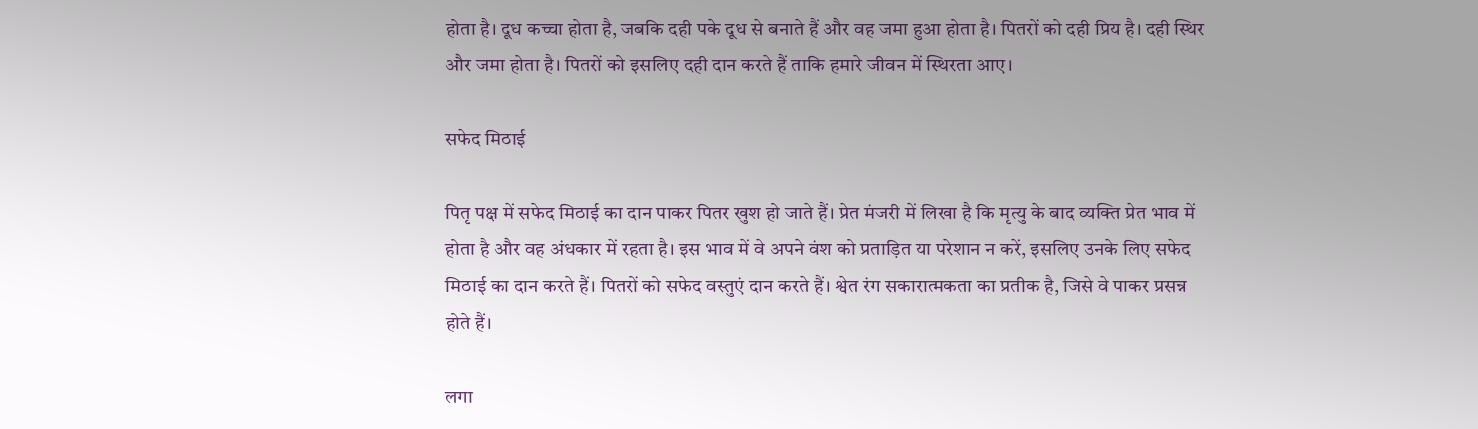होता है। दूध कच्चा होता है, जबकि दही पके दूध से बनाते हैं और वह जमा हुआ होता है। पितरों को दही प्रिय है। दही स्थिर और जमा होता है। पितरों को इसलिए दही दान करते हैं ताकि हमारे जीवन में स्थिरता आए।

सफेद मिठाई

पितृ पक्ष में सफेद मिठाई का दान पाकर पितर खुश हो जाते हैं। प्रेत मंजरी में लिखा है कि मृत्यु के बाद व्यक्ति प्रेत भाव में होता है और वह अंधकार में रहता है। इस भाव में वे अपने वंश को प्रताड़ित या परेशान न करें, इसलिए उनके लिए सफेद मिठाई का दान करते हैं। पितरों को सफेद वस्तुएं दान करते हैं। श्वेत रंग सकारात्मकता का प्रतीक है, जिसे वे पाकर प्रसन्न होते हैं।

लगा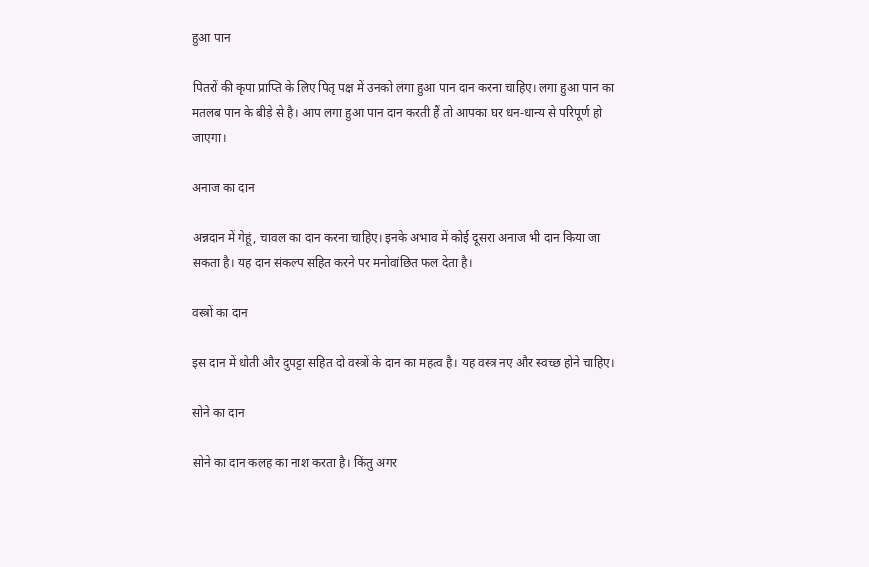हुआ पान

पितरों की कृपा प्राप्ति के लिए पितृ पक्ष में उनको लगा हुआ पान दान करना चाहिए। लगा हुआ पान का मतलब पान के बीड़े से है। आप लगा हुआ पान दान करती हैं तो आपका घर धन-धान्य से परिपूर्ण हो जाएगा।

अनाज का दान

अन्नदान में गेहूं, चावल का दान करना चाहिए। इनके अभाव में कोई दूसरा अनाज भी दान किया जा सकता है। यह दान संकल्प सहित करने पर मनोवांछित फल देता है।

वस्त्रों का दान

इस दान में धोती और दुपट्टा सहित दो वस्त्रों के दान का महत्व है। यह वस्त्र नए और स्वच्छ होने चाहिए।

सोने का दान

सोने का दान कलह का नाश करता है। किंतु अगर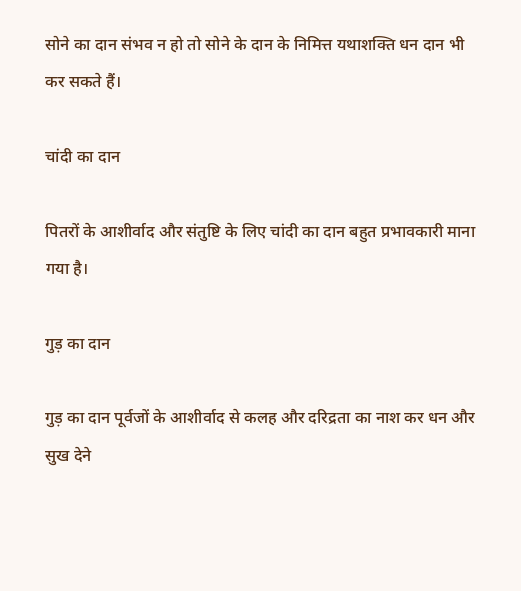सोने का दान संभव न हो तो सोने के दान के निमित्त यथाशक्ति धन दान भी कर सकते हैं।

चांदी का दान

पितरों के आशीर्वाद और संतुष्टि के लिए चांदी का दान बहुत प्रभावकारी माना गया है।

गुड़ का दान

गुड़ का दान पूर्वजों के आशीर्वाद से कलह और दरिद्रता का नाश कर धन और सुख देने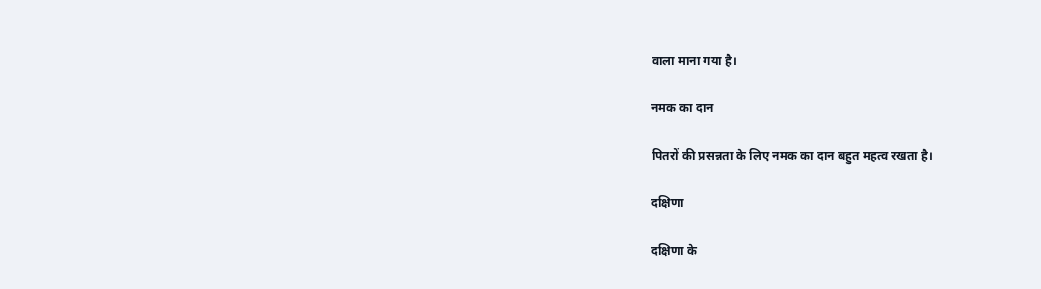वाला माना गया है।

नमक का दान

पितरों की प्रसन्नता के लिए नमक का दान बहुत महत्व रखता है।

दक्षिणा

दक्षिणा के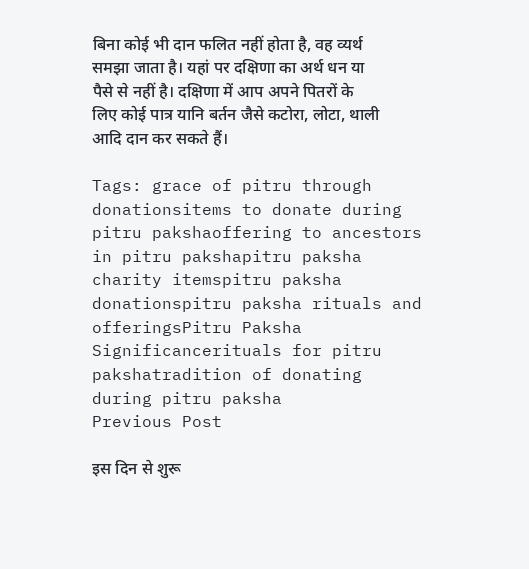बिना कोई भी दान फलित नहीं होता है, वह व्यर्थ समझा जाता है। यहां पर दक्षिणा का अर्थ धन या पैसे से नहीं है। दक्षिणा में आप अपने पितरों के लिए कोई पात्र यानि बर्तन जैसे कटोरा, लोटा, थाली आदि दान कर सकते हैं।

Tags: grace of pitru through donationsitems to donate during pitru pakshaoffering to ancestors in pitru pakshapitru paksha charity itemspitru paksha donationspitru paksha rituals and offeringsPitru Paksha Significancerituals for pitru pakshatradition of donating during pitru paksha
Previous Post

इस दिन से शुरू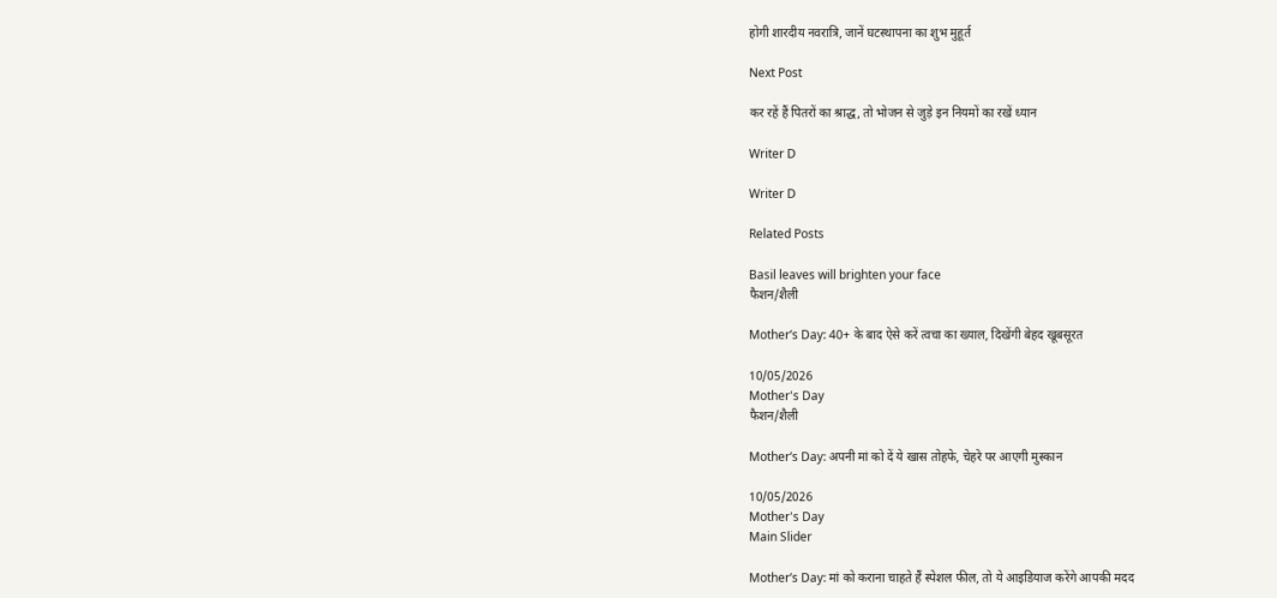होगी शारदीय नवरात्रि, जानें घटस्‍थापना का शुभ मुहूर्त

Next Post

कर रहें हैं पितरों का श्राद्ध, तो भोजन से जुड़े इन नियमों का रखें ध्यान

Writer D

Writer D

Related Posts

Basil leaves will brighten your face
फैशन/शैली

Mother’s Day: 40+ के बाद ऐसे करें त्वचा का ख्याल, दिखेंगी बेहद खूबसूरत

10/05/2026
Mother's Day
फैशन/शैली

Mother’s Day: अपनी मां को दें ये खास तोहफे, चेहरे पर आएगी मुस्कान

10/05/2026
Mother's Day
Main Slider

Mother’s Day: मां को कराना चाहते हैं स्पेशल फील, तो ये आइडियाज करेंगे आपकी मदद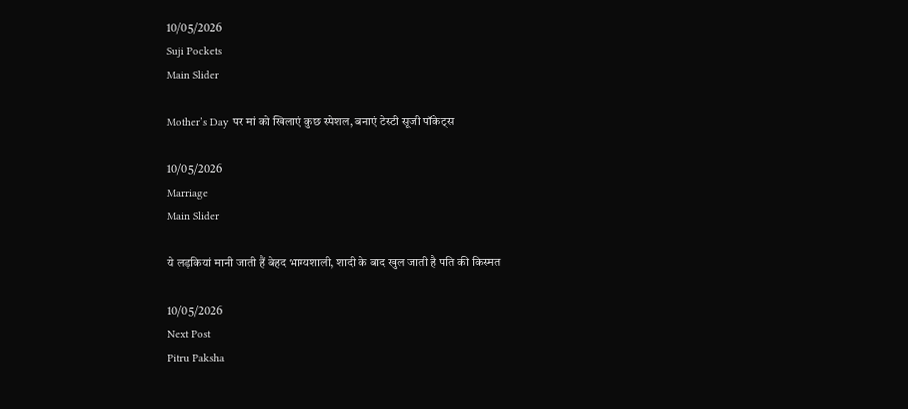10/05/2026
Suji Pockets
Main Slider

Mother’s Day पर मां को खिलाएं कुछ स्पेशल, बनाएं टेस्टी सूजी पॉकेट्स

10/05/2026
Marriage
Main Slider

ये लड़कियां मानी जाती हैं बेहद भाग्यशाली, शादी के बाद खुल जाती है पति की किस्‍मत

10/05/2026
Next Post
Pitru Paksha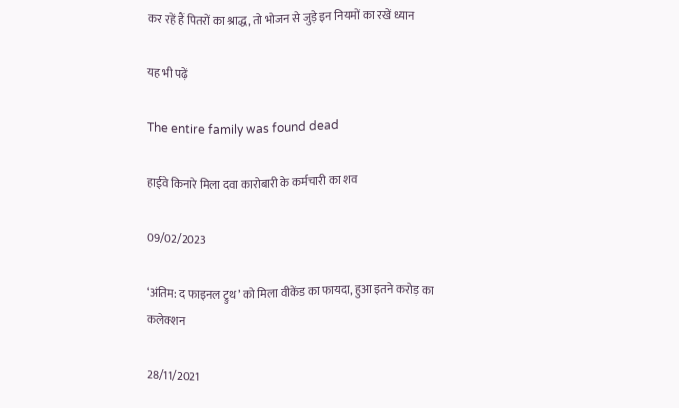कर रहें हैं पितरों का श्राद्ध, तो भोजन से जुड़े इन नियमों का रखें ध्यान

यह भी पढ़ें

The entire family was found dead

हाईवे किनारे मिला दवा कारोबारी के कर्मचारी का शव

09/02/2023

‘अंतिम: द फाइनल ट्रुथ’ को मिला वीकेंड का फायदा, हुआ इतने करोड़ का कलेक्शन

28/11/2021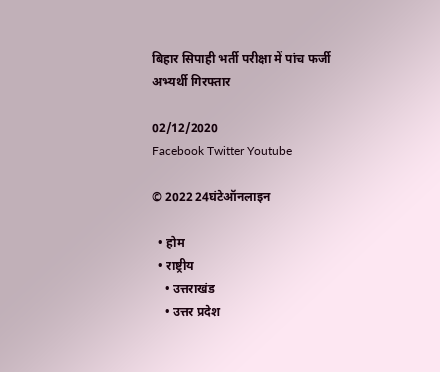बिहार सिपाही भर्ती परीक्षा में पांच फर्जी अभ्यर्थी गिरफ्तार

02/12/2020
Facebook Twitter Youtube

© 2022 24घंटेऑनलाइन

  • होम
  • राष्ट्रीय
    • उत्तराखंड
    • उत्तर प्रदेश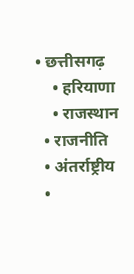• छत्तीसगढ़
    • हरियाणा
    • राजस्थान
  • राजनीति
  • अंतर्राष्ट्रीय
  •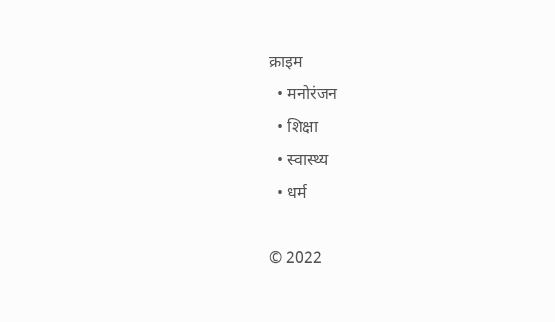क्राइम
  • मनोरंजन
  • शिक्षा
  • स्वास्थ्य
  • धर्म

© 2022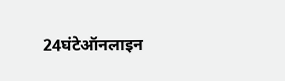24घंटेऑनलाइन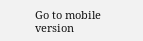Go to mobile version